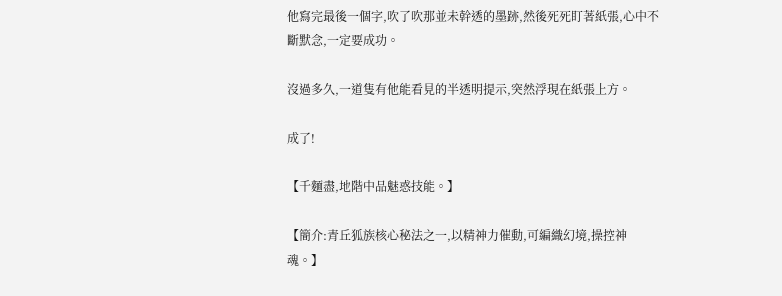他寫完最後一個字,吹了吹那並未幹透的墨跡,然後死死盯著紙張,心中不斷默念,一定要成功。

沒過多久,一道隻有他能看見的半透明提示,突然浮現在紙張上方。

成了!

【千麵盡,地階中品魅惑技能。】

【簡介:青丘狐族核心秘法之一,以精神力催動,可編織幻境,操控神魂。】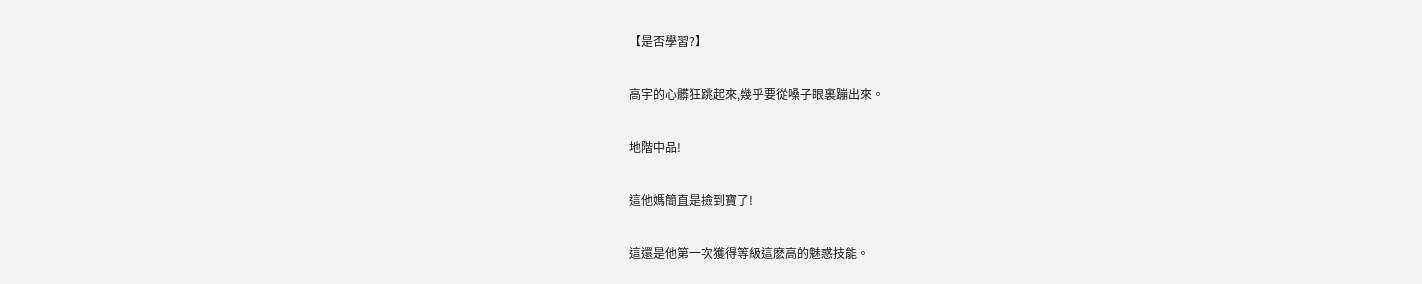【是否學習?】

高宇的心髒狂跳起來,幾乎要從嗓子眼裏蹦出來。

地階中品!

這他媽簡直是撿到寶了!

這還是他第一次獲得等級這麽高的魅惑技能。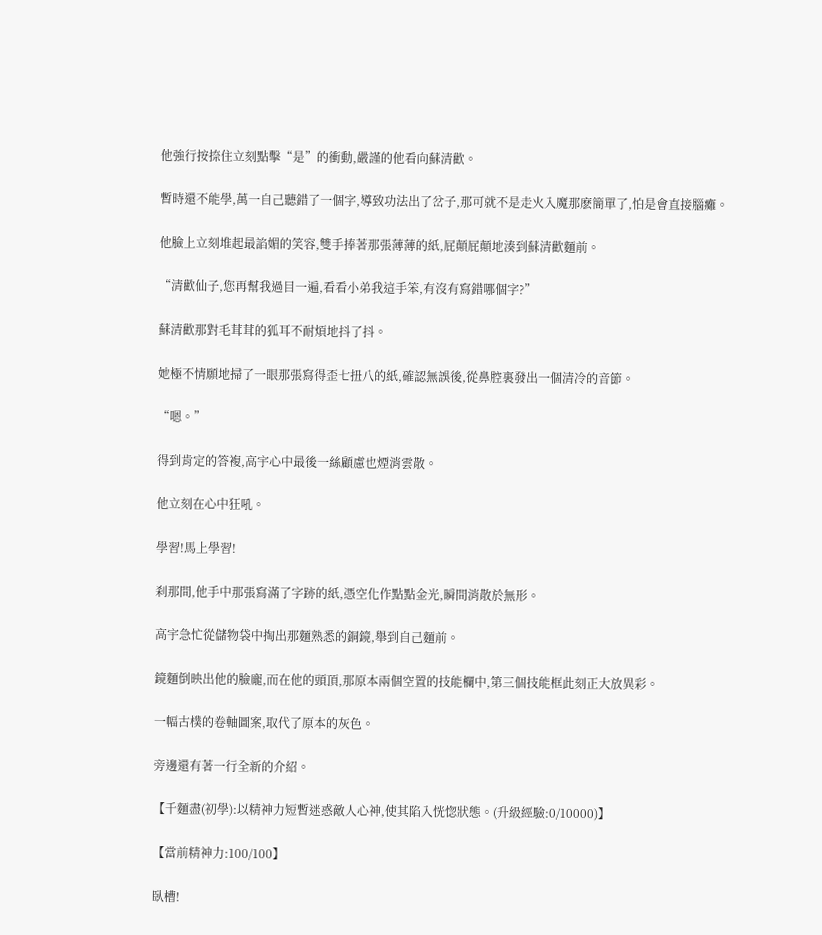他強行按捺住立刻點擊“是”的衝動,嚴謹的他看向蘇清歡。

暫時還不能學,萬一自己聽錯了一個字,導致功法出了岔子,那可就不是走火入魔那麽簡單了,怕是會直接腦癱。

他臉上立刻堆起最諂媚的笑容,雙手捧著那張薄薄的紙,屁顛屁顛地湊到蘇清歡麵前。

“清歡仙子,您再幫我過目一遍,看看小弟我這手笨,有沒有寫錯哪個字?”

蘇清歡那對毛茸茸的狐耳不耐煩地抖了抖。

她極不情願地掃了一眼那張寫得歪七扭八的紙,確認無誤後,從鼻腔裏發出一個清冷的音節。

“嗯。”

得到肯定的答複,高宇心中最後一絲顧慮也煙消雲散。

他立刻在心中狂吼。

學習!馬上學習!

刹那間,他手中那張寫滿了字跡的紙,憑空化作點點金光,瞬間消散於無形。

高宇急忙從儲物袋中掏出那麵熟悉的銅鏡,舉到自己麵前。

鏡麵倒映出他的臉龐,而在他的頭頂,那原本兩個空置的技能欄中,第三個技能框此刻正大放異彩。

一幅古樸的卷軸圖案,取代了原本的灰色。

旁邊還有著一行全新的介紹。

【千麵盡(初學):以精神力短暫迷惑敵人心神,使其陷入恍惚狀態。(升級經驗:0/10000)】

【當前精神力:100/100】

臥槽!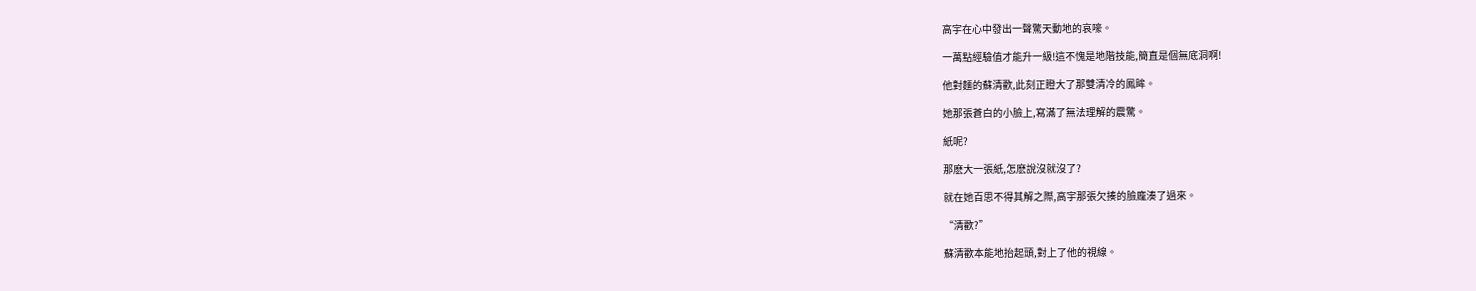高宇在心中發出一聲驚天動地的哀嚎。

一萬點經驗值才能升一級!這不愧是地階技能,簡直是個無底洞啊!

他對麵的蘇清歡,此刻正瞪大了那雙清冷的鳳眸。

她那張蒼白的小臉上,寫滿了無法理解的震驚。

紙呢?

那麽大一張紙,怎麽說沒就沒了?

就在她百思不得其解之際,高宇那張欠揍的臉龐湊了過來。

“清歡?”

蘇清歡本能地抬起頭,對上了他的視線。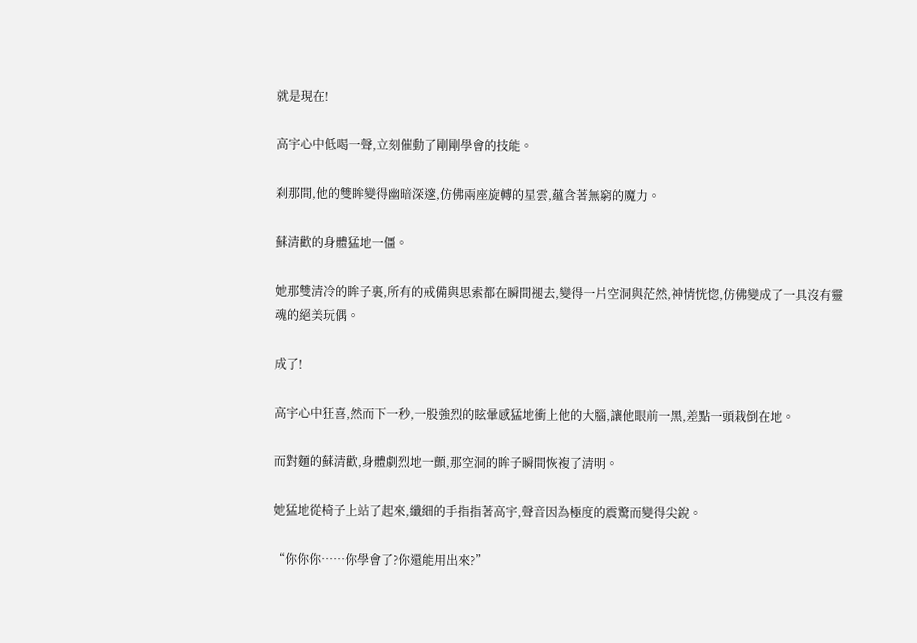就是現在!

高宇心中低喝一聲,立刻催動了剛剛學會的技能。

刹那間,他的雙眸變得幽暗深邃,仿佛兩座旋轉的星雲,蘊含著無窮的魔力。

蘇清歡的身體猛地一僵。

她那雙清冷的眸子裏,所有的戒備與思索都在瞬間褪去,變得一片空洞與茫然,神情恍惚,仿佛變成了一具沒有靈魂的絕美玩偶。

成了!

高宇心中狂喜,然而下一秒,一股強烈的眩暈感猛地衝上他的大腦,讓他眼前一黑,差點一頭栽倒在地。

而對麵的蘇清歡,身體劇烈地一顫,那空洞的眸子瞬間恢複了清明。

她猛地從椅子上站了起來,纖細的手指指著高宇,聲音因為極度的震驚而變得尖銳。

“你你你……你學會了?你還能用出來?”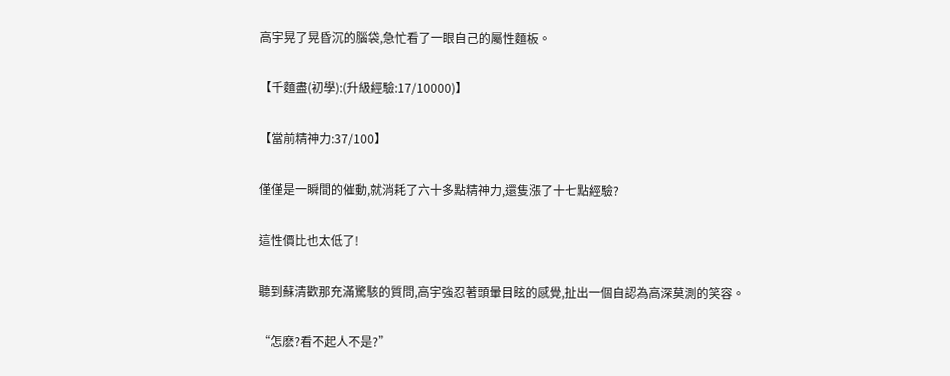高宇晃了晃昏沉的腦袋,急忙看了一眼自己的屬性麵板。

【千麵盡(初學):(升級經驗:17/10000)】

【當前精神力:37/100】

僅僅是一瞬間的催動,就消耗了六十多點精神力,還隻漲了十七點經驗?

這性價比也太低了!

聽到蘇清歡那充滿驚駭的質問,高宇強忍著頭暈目眩的感覺,扯出一個自認為高深莫測的笑容。

“怎麽?看不起人不是?”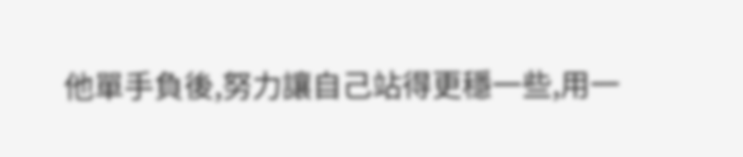他單手負後,努力讓自己站得更穩一些,用一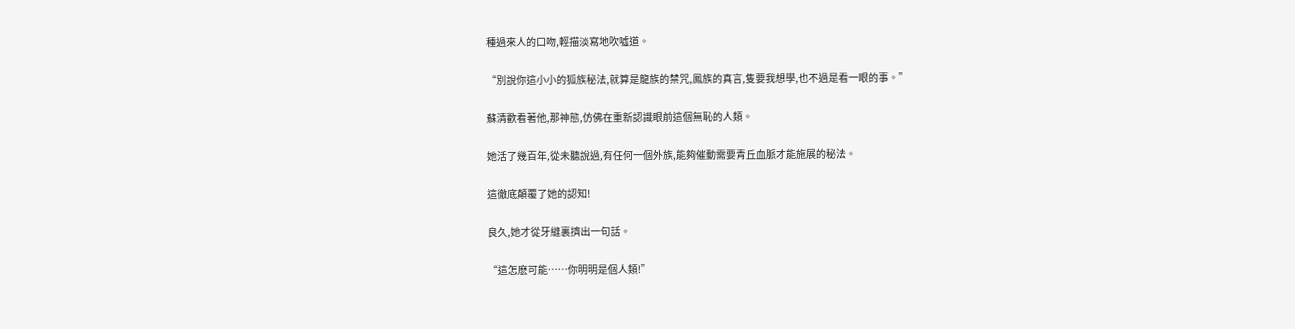種過來人的口吻,輕描淡寫地吹噓道。

“別說你這小小的狐族秘法,就算是龍族的禁咒,鳳族的真言,隻要我想學,也不過是看一眼的事。”

蘇清歡看著他,那神態,仿佛在重新認識眼前這個無恥的人類。

她活了幾百年,從未聽說過,有任何一個外族,能夠催動需要青丘血脈才能施展的秘法。

這徹底顛覆了她的認知!

良久,她才從牙縫裏擠出一句話。

“這怎麽可能……你明明是個人類!”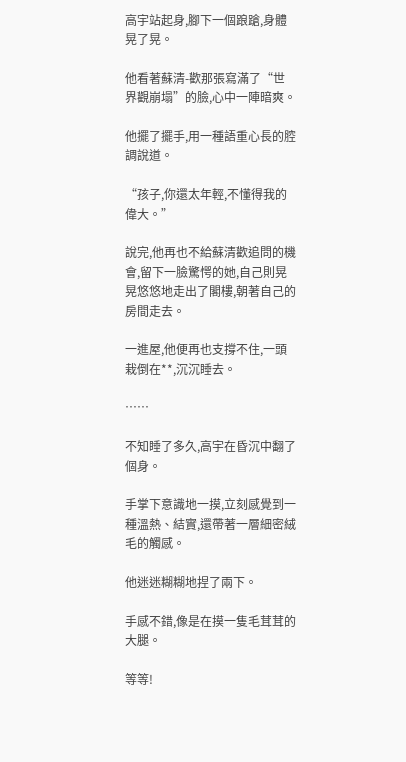高宇站起身,腳下一個踉蹌,身體晃了晃。

他看著蘇清-歡那張寫滿了“世界觀崩塌”的臉,心中一陣暗爽。

他擺了擺手,用一種語重心長的腔調說道。

“孩子,你還太年輕,不懂得我的偉大。”

說完,他再也不給蘇清歡追問的機會,留下一臉驚愕的她,自己則晃晃悠悠地走出了閣樓,朝著自己的房間走去。

一進屋,他便再也支撐不住,一頭栽倒在**,沉沉睡去。

……

不知睡了多久,高宇在昏沉中翻了個身。

手掌下意識地一摸,立刻感覺到一種溫熱、結實,還帶著一層細密絨毛的觸感。

他迷迷糊糊地捏了兩下。

手感不錯,像是在摸一隻毛茸茸的大腿。

等等!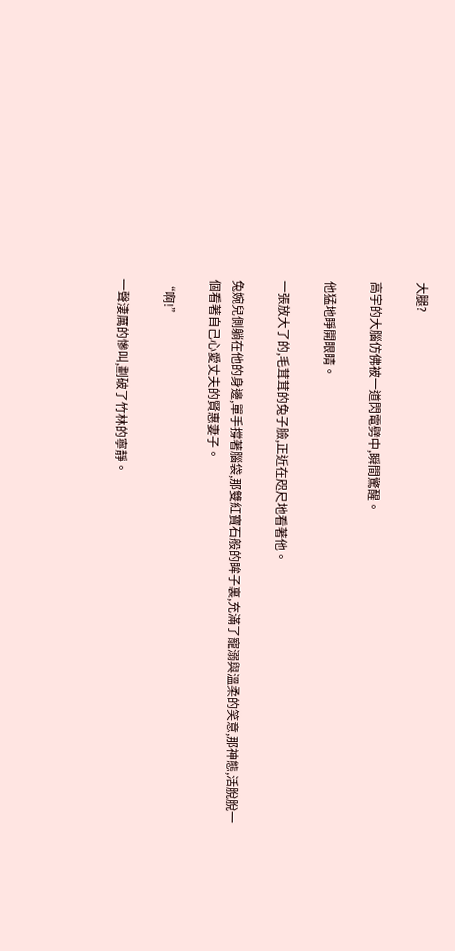大腿?

高宇的大腦仿佛被一道閃電劈中,瞬間驚醒。

他猛地睜開眼睛。

一張放大了的,毛茸茸的兔子臉,正近在咫尺地看著他。

兔婉兒側躺在他的身邊,單手撐著腦袋,那雙紅寶石般的眸子裏,充滿了寵溺與溫柔的笑意,那神態,活脫脫一個看著自己心愛丈夫的賢惠妻子。

“啊!”

一聲淒厲的慘叫,劃破了竹林的寧靜。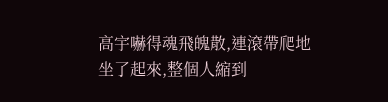高宇嚇得魂飛魄散,連滾帶爬地坐了起來,整個人縮到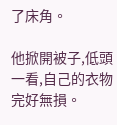了床角。

他掀開被子,低頭一看,自己的衣物完好無損。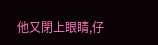他又閉上眼睛,仔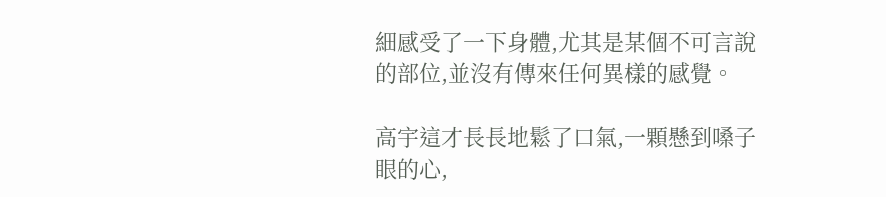細感受了一下身體,尤其是某個不可言說的部位,並沒有傳來任何異樣的感覺。

高宇這才長長地鬆了口氣,一顆懸到嗓子眼的心,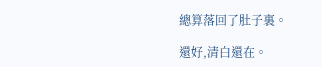總算落回了肚子裏。

還好,清白還在。